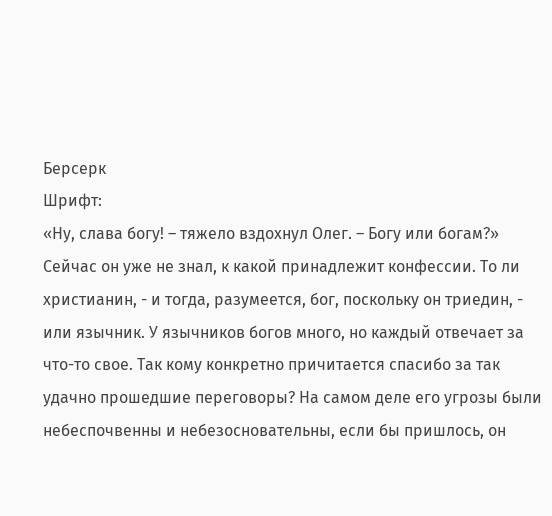Берсерк
Шрифт:
«Ну, слава богу! – тяжело вздохнул Олег. – Богу или богам?»
Сейчас он уже не знал, к какой принадлежит конфессии. То ли христианин, - и тогда, разумеется, бог, поскольку он триедин, - или язычник. У язычников богов много, но каждый отвечает за что-то свое. Так кому конкретно причитается спасибо за так удачно прошедшие переговоры? На самом деле его угрозы были небеспочвенны и небезосновательны, если бы пришлось, он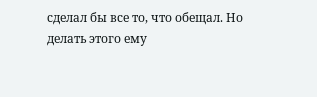сделал бы все то, что обещал. Но делать этого ему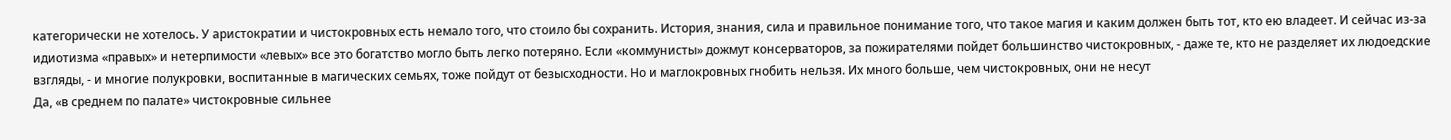категорически не хотелось. У аристократии и чистокровных есть немало того, что стоило бы сохранить. История, знания, сила и правильное понимание того, что такое магия и каким должен быть тот, кто ею владеет. И сейчас из-за идиотизма «правых» и нетерпимости «левых» все это богатство могло быть легко потеряно. Если «коммунисты» дожмут консерваторов, за пожирателями пойдет большинство чистокровных, - даже те, кто не разделяет их людоедские взгляды, - и многие полукровки, воспитанные в магических семьях, тоже пойдут от безысходности. Но и маглокровных гнобить нельзя. Их много больше, чем чистокровных, они не несут
Да, «в среднем по палате» чистокровные сильнее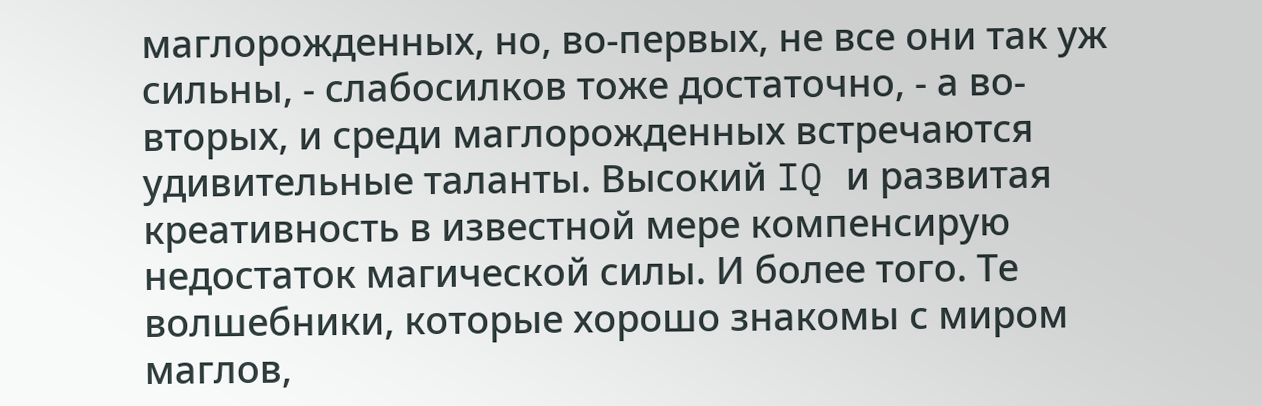маглорожденных, но, во-первых, не все они так уж сильны, - слабосилков тоже достаточно, - а во-вторых, и среди маглорожденных встречаются удивительные таланты. Высокий IQ и развитая креативность в известной мере компенсирую недостаток магической силы. И более того. Те волшебники, которые хорошо знакомы с миром маглов,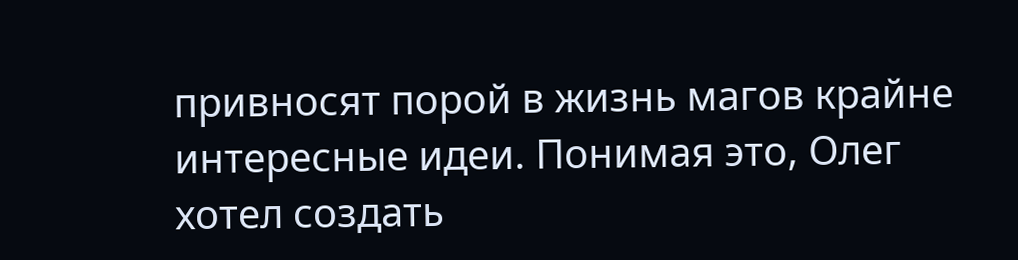привносят порой в жизнь магов крайне интересные идеи. Понимая это, Олег хотел создать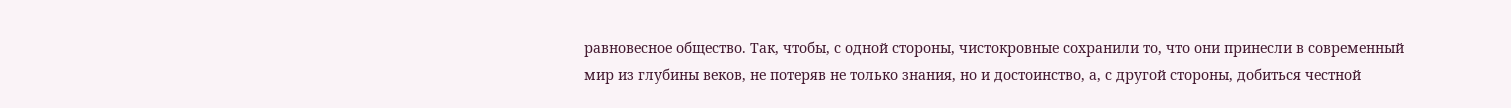равновесное общество. Так, чтобы, с одной стороны, чистокровные сохранили то, что они принесли в современный мир из глубины веков, не потеряв не только знания, но и достоинство, а, с другой стороны, добиться честной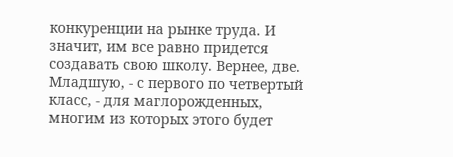конкуренции на рынке труда. И значит, им все равно придется создавать свою школу. Вернее, две. Младшую, - с первого по четвертый класс, - для маглорожденных, многим из которых этого будет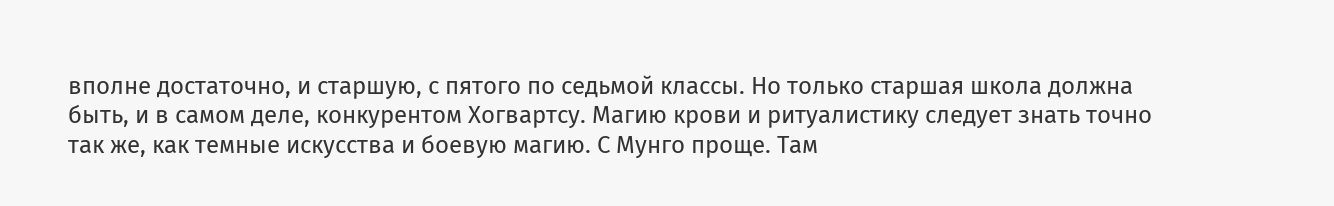вполне достаточно, и старшую, с пятого по седьмой классы. Но только старшая школа должна быть, и в самом деле, конкурентом Хогвартсу. Магию крови и ритуалистику следует знать точно так же, как темные искусства и боевую магию. С Мунго проще. Там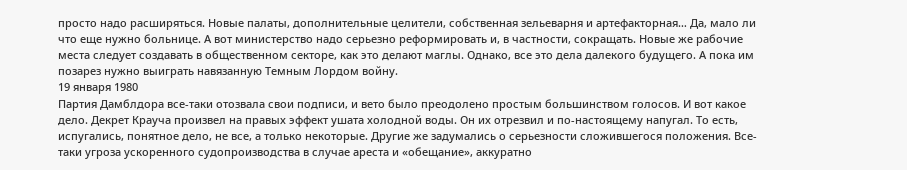просто надо расширяться. Новые палаты, дополнительные целители, собственная зельеварня и артефакторная… Да, мало ли что еще нужно больнице. А вот министерство надо серьезно реформировать и, в частности, сокращать. Новые же рабочие места следует создавать в общественном секторе, как это делают маглы. Однако, все это дела далекого будущего. А пока им позарез нужно выиграть навязанную Темным Лордом войну.
19 января 1980
Партия Дамблдора все-таки отозвала свои подписи, и вето было преодолено простым большинством голосов. И вот какое дело. Декрет Крауча произвел на правых эффект ушата холодной воды. Он их отрезвил и по-настоящему напугал. То есть, испугались, понятное дело, не все, а только некоторые. Другие же задумались о серьезности сложившегося положения. Все-таки угроза ускоренного судопроизводства в случае ареста и «обещание», аккуратно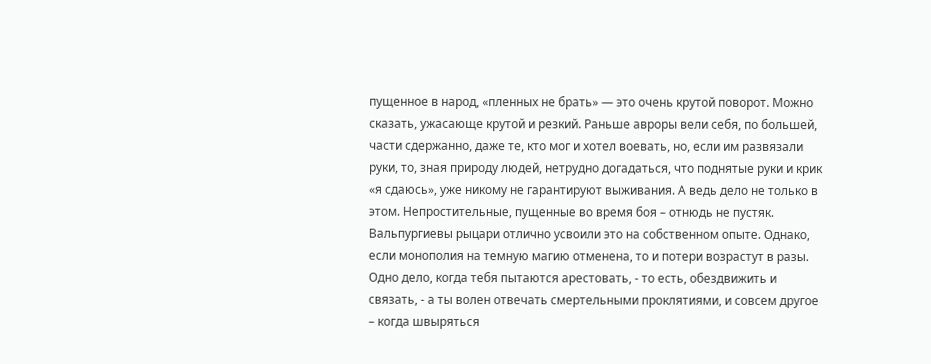пущенное в народ, «пленных не брать» — это очень крутой поворот. Можно сказать, ужасающе крутой и резкий. Раньше авроры вели себя, по большей, части сдержанно, даже те, кто мог и хотел воевать, но, если им развязали руки, то, зная природу людей, нетрудно догадаться, что поднятые руки и крик «я сдаюсь», уже никому не гарантируют выживания. А ведь дело не только в этом. Непростительные, пущенные во время боя – отнюдь не пустяк. Вальпургиевы рыцари отлично усвоили это на собственном опыте. Однако, если монополия на темную магию отменена, то и потери возрастут в разы. Одно дело, когда тебя пытаются арестовать, - то есть, обездвижить и связать, - а ты волен отвечать смертельными проклятиями, и совсем другое – когда швыряться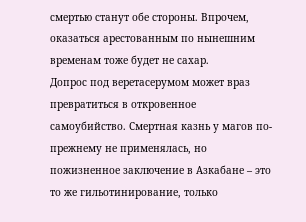смертью станут обе стороны. Впрочем, оказаться арестованным по нынешним временам тоже будет не сахар.
Допрос под веретасерумом может враз превратиться в откровенное самоубийство. Смертная казнь у магов по-прежнему не применялась, но пожизненное заключение в Азкабане – это то же гильотинирование, только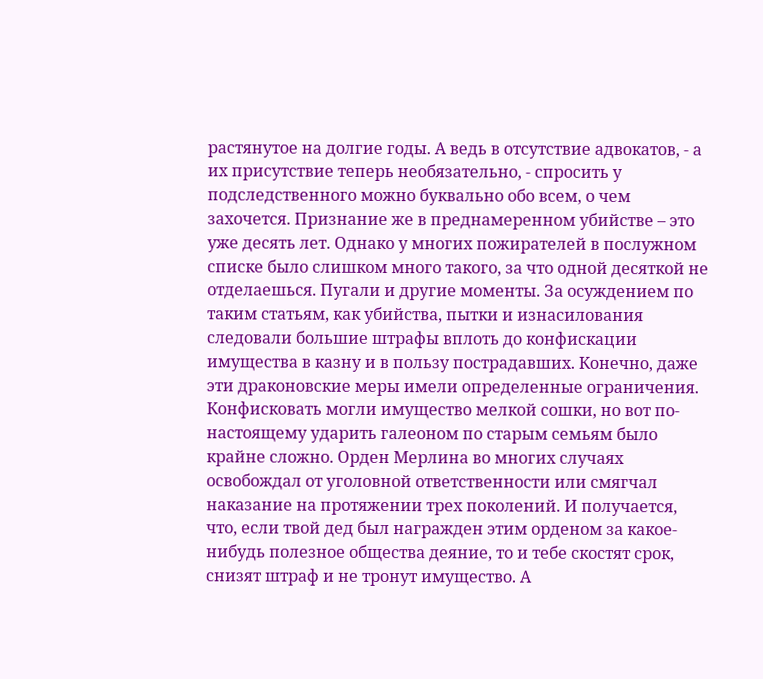растянутое на долгие годы. А ведь в отсутствие адвокатов, - а их присутствие теперь необязательно, - спросить у подследственного можно буквально обо всем, о чем захочется. Признание же в преднамеренном убийстве – это уже десять лет. Однако у многих пожирателей в послужном списке было слишком много такого, за что одной десяткой не отделаешься. Пугали и другие моменты. За осуждением по таким статьям, как убийства, пытки и изнасилования следовали большие штрафы вплоть до конфискации имущества в казну и в пользу пострадавших. Конечно, даже эти драконовские меры имели определенные ограничения. Конфисковать могли имущество мелкой сошки, но вот по-настоящему ударить галеоном по старым семьям было крайне сложно. Орден Мерлина во многих случаях освобождал от уголовной ответственности или смягчал наказание на протяжении трех поколений. И получается, что, если твой дед был награжден этим орденом за какое-нибудь полезное общества деяние, то и тебе скостят срок, снизят штраф и не тронут имущество. А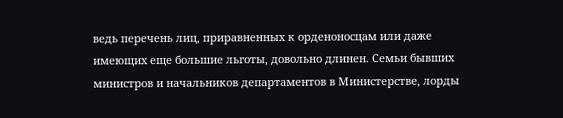ведь перечень лиц, приравненных к орденоносцам или даже имеющих еще большие льготы, довольно длинен. Семьи бывших министров и начальников департаментов в Министерстве, лорды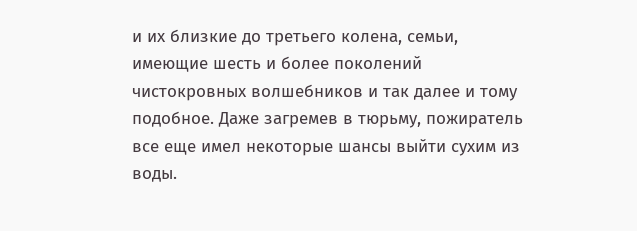и их близкие до третьего колена, семьи, имеющие шесть и более поколений чистокровных волшебников и так далее и тому подобное. Даже загремев в тюрьму, пожиратель все еще имел некоторые шансы выйти сухим из воды.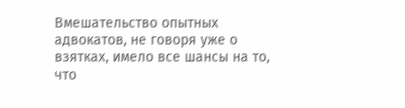Вмешательство опытных адвокатов, не говоря уже о взятках, имело все шансы на то, что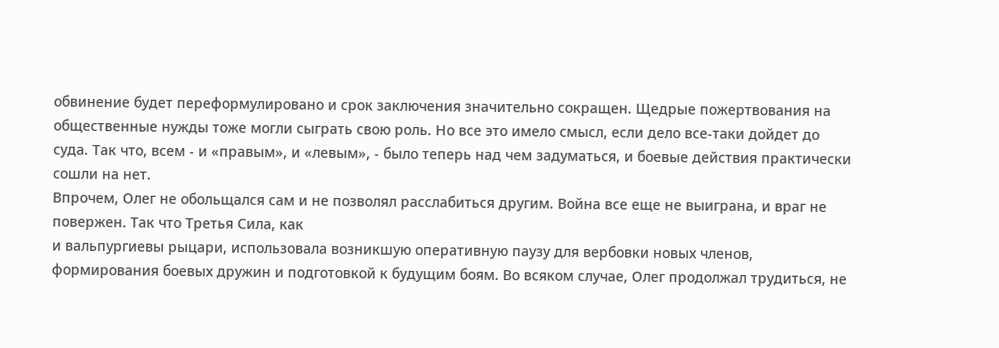обвинение будет переформулировано и срок заключения значительно сокращен. Щедрые пожертвования на общественные нужды тоже могли сыграть свою роль. Но все это имело смысл, если дело все-таки дойдет до суда. Так что, всем - и «правым», и «левым», - было теперь над чем задуматься, и боевые действия практически сошли на нет.
Впрочем, Олег не обольщался сам и не позволял расслабиться другим. Война все еще не выиграна, и враг не повержен. Так что Третья Сила, как
и вальпургиевы рыцари, использовала возникшую оперативную паузу для вербовки новых членов, формирования боевых дружин и подготовкой к будущим боям. Во всяком случае, Олег продолжал трудиться, не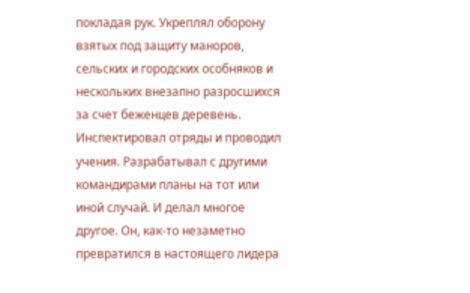покладая рук. Укреплял оборону взятых под защиту маноров, сельских и городских особняков и нескольких внезапно разросшихся за счет беженцев деревень. Инспектировал отряды и проводил учения. Разрабатывал с другими командирами планы на тот или иной случай. И делал многое другое. Он, как-то незаметно превратился в настоящего лидера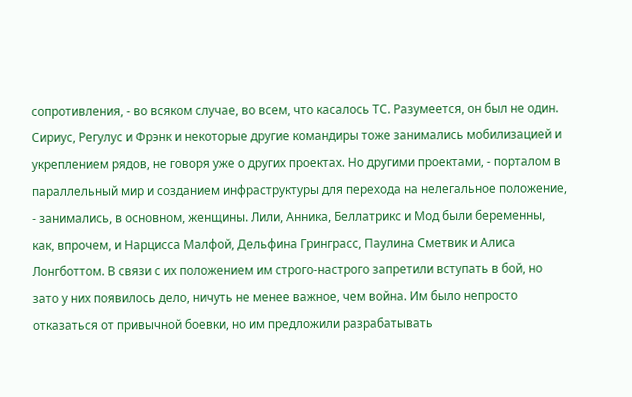сопротивления, - во всяком случае, во всем, что касалось ТС. Разумеется, он был не один. Сириус, Регулус и Фрэнк и некоторые другие командиры тоже занимались мобилизацией и укреплением рядов, не говоря уже о других проектах. Но другими проектами, - порталом в параллельный мир и созданием инфраструктуры для перехода на нелегальное положение, - занимались, в основном, женщины. Лили, Анника, Беллатрикс и Мод были беременны, как, впрочем, и Нарцисса Малфой, Дельфина Гринграсс, Паулина Сметвик и Алиса Лонгботтом. В связи с их положением им строго-настрого запретили вступать в бой, но зато у них появилось дело, ничуть не менее важное, чем война. Им было непросто отказаться от привычной боевки, но им предложили разрабатывать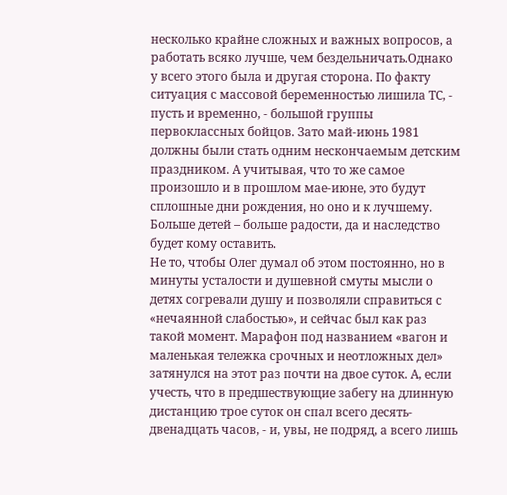несколько крайне сложных и важных вопросов, а работать всяко лучше, чем бездельничать.Однако у всего этого была и другая сторона. По факту ситуация с массовой беременностью лишила ТС, - пусть и временно, - большой группы первоклассных бойцов. Зато май-июнь 1981 должны были стать одним нескончаемым детским праздником. А учитывая, что то же самое произошло и в прошлом мае-июне, это будут сплошные дни рождения, но оно и к лучшему. Больше детей – больше радости, да и наследство будет кому оставить.
Не то, чтобы Олег думал об этом постоянно, но в минуты усталости и душевной смуты мысли о детях согревали душу и позволяли справиться с «нечаянной слабостью», и сейчас был как раз такой момент. Марафон под названием «вагон и маленькая тележка срочных и неотложных дел» затянулся на этот раз почти на двое суток. А, если учесть, что в предшествующие забегу на длинную дистанцию трое суток он спал всего десять-двенадцать часов, - и, увы, не подряд, а всего лишь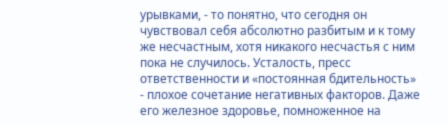урывками, - то понятно, что сегодня он чувствовал себя абсолютно разбитым и к тому же несчастным, хотя никакого несчастья с ним пока не случилось. Усталость, пресс ответственности и «постоянная бдительность» - плохое сочетание негативных факторов. Даже его железное здоровье, помноженное на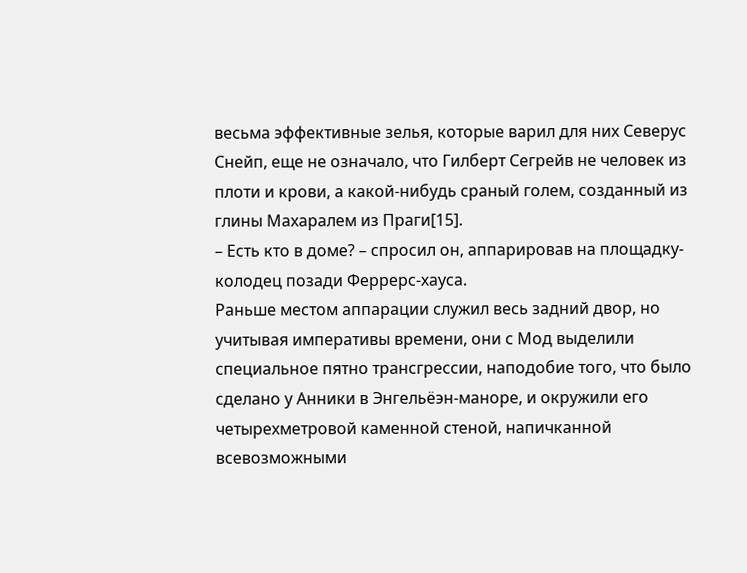весьма эффективные зелья, которые варил для них Северус Снейп, еще не означало, что Гилберт Сегрейв не человек из плоти и крови, а какой-нибудь сраный голем, созданный из глины Махаралем из Праги[15].
– Есть кто в доме? – спросил он, аппарировав на площадку-колодец позади Феррерс-хауса.
Раньше местом аппарации служил весь задний двор, но учитывая императивы времени, они с Мод выделили специальное пятно трансгрессии, наподобие того, что было сделано у Анники в Энгельёэн-маноре, и окружили его четырехметровой каменной стеной, напичканной всевозможными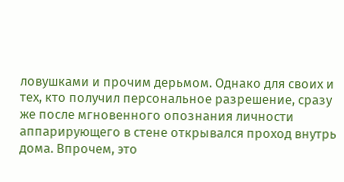ловушками и прочим дерьмом. Однако для своих и тех, кто получил персональное разрешение, сразу же после мгновенного опознания личности аппарирующего в стене открывался проход внутрь дома. Впрочем, это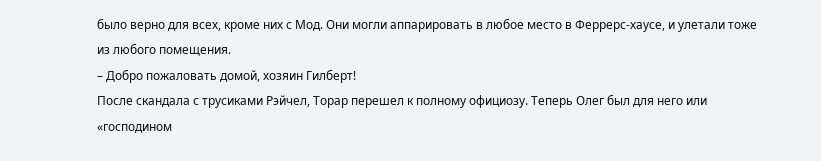было верно для всех, кроме них с Мод. Они могли аппарировать в любое место в Феррерс-хаусе, и улетали тоже из любого помещения.
– Добро пожаловать домой, хозяин Гилберт!
После скандала с трусиками Рэйчел, Торар перешел к полному официозу. Теперь Олег был для него или «господином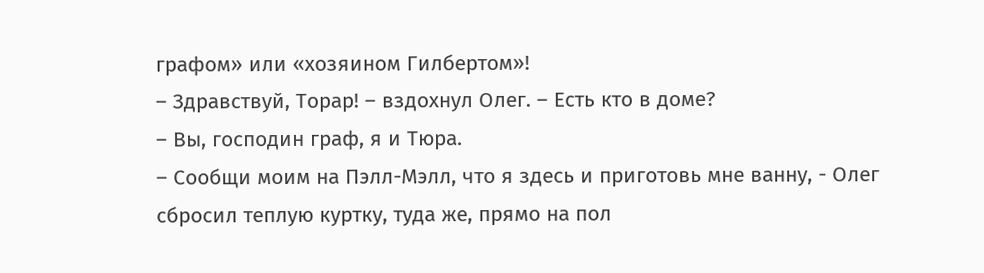графом» или «хозяином Гилбертом»!
– Здравствуй, Торар! – вздохнул Олег. – Есть кто в доме?
– Вы, господин граф, я и Тюра.
– Сообщи моим на Пэлл-Мэлл, что я здесь и приготовь мне ванну, - Олег сбросил теплую куртку, туда же, прямо на пол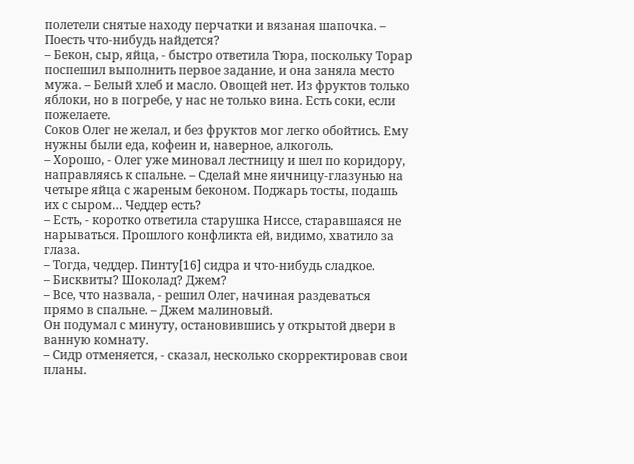полетели снятые находу перчатки и вязаная шапочка. – Поесть что-нибудь найдется?
– Бекон, сыр, яйца, - быстро ответила Тюра, поскольку Торар поспешил выполнить первое задание, и она заняла место мужа. – Белый хлеб и масло. Овощей нет. Из фруктов только яблоки, но в погребе, у нас не только вина. Есть соки, если пожелаете.
Соков Олег не желал, и без фруктов мог легко обойтись. Ему нужны были еда, кофеин и, наверное, алкоголь.
– Хорошо, - Олег уже миновал лестницу и шел по коридору, направляясь к спальне. – Сделай мне яичницу-глазунью на четыре яйца с жареным беконом. Поджарь тосты, подашь их с сыром… Чеддер есть?
– Есть, - коротко ответила старушка Ниссе, старавшаяся не нарываться. Прошлого конфликта ей, видимо, хватило за глаза.
– Тогда, чеддер. Пинту[16] сидра и что-нибудь сладкое.
– Бисквиты? Шоколад? Джем?
– Все, что назвала, - решил Олег, начиная раздеваться прямо в спальне. – Джем малиновый.
Он подумал с минуту, остановившись у открытой двери в ванную комнату.
– Сидр отменяется, - сказал, несколько скорректировав свои планы.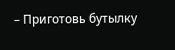– Приготовь бутылку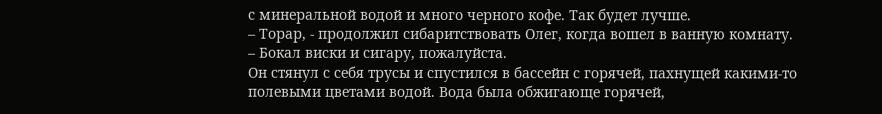с минеральной водой и много черного кофе. Так будет лучше.
– Торар, - продолжил сибаритствовать Олег, когда вошел в ванную комнату. – Бокал виски и сигару, пожалуйста.
Он стянул с себя трусы и спустился в бассейн с горячей, пахнущей какими-то полевыми цветами водой. Вода была обжигающе горячей,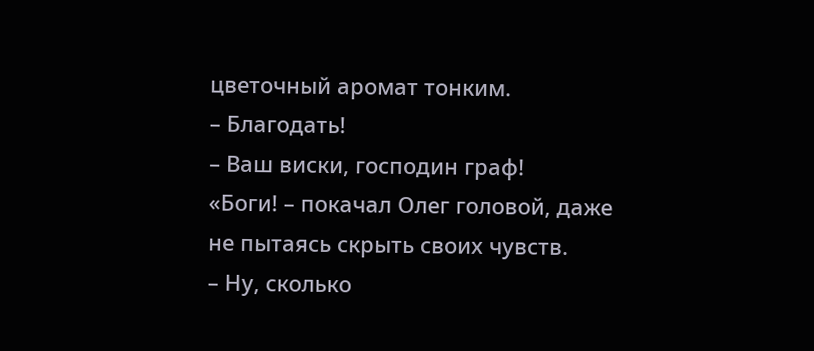цветочный аромат тонким.
– Благодать!
– Ваш виски, господин граф!
«Боги! – покачал Олег головой, даже не пытаясь скрыть своих чувств.
– Ну, сколько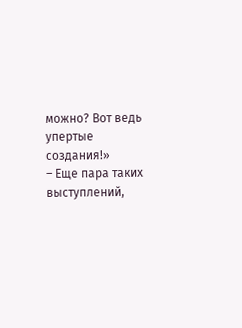можно? Вот ведь упертые создания!»
– Еще пара таких выступлений,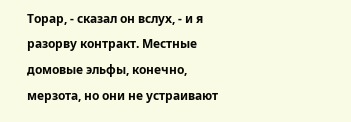Торар, - сказал он вслух, - и я разорву контракт. Местные домовые эльфы, конечно, мерзота, но они не устраивают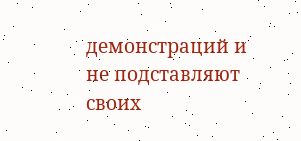демонстраций и не подставляют своих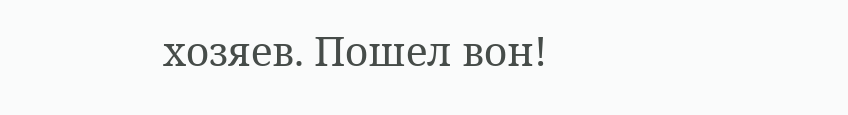хозяев. Пошел вон!